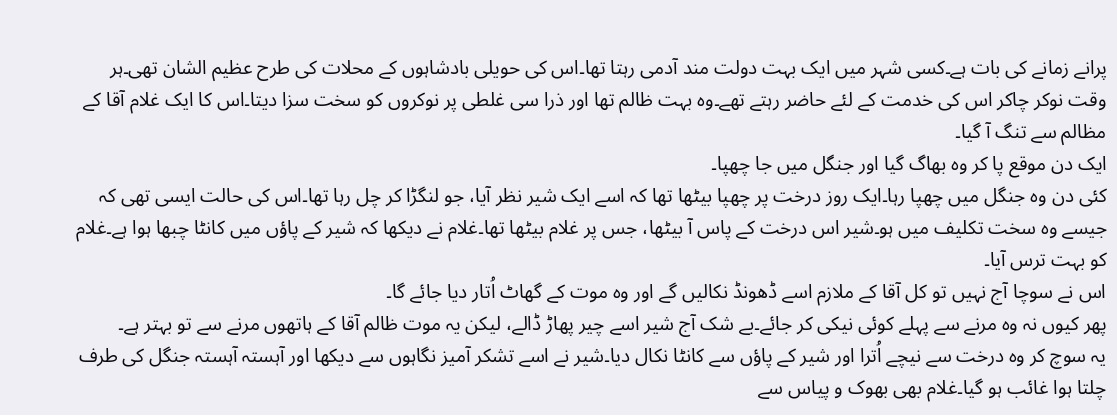پرانے زمانے کی بات ہے۔کسی شہر میں ایک بہت دولت مند آدمی رہتا تھا۔اس کی حویلی بادشاہوں کے محلات کی طرح عظیم الشان تھی۔ہر وقت نوکر چاکر اس کی خدمت کے لئے حاضر رہتے تھے۔وہ بہت ظالم تھا اور ذرا سی غلطی پر نوکروں کو سخت سزا دیتا۔اس کا ایک غلام آقا کے مظالم سے تنگ آ گیا۔
ایک دن موقع پا کر وہ بھاگ گیا اور جنگل میں جا چھپا۔
کئی دن وہ جنگل میں چھپا رہا۔ایک روز درخت پر چھپا بیٹھا تھا کہ اسے ایک شیر نظر آیا، جو لنگڑا کر چل رہا تھا۔اس کی حالت ایسی تھی کہ جیسے وہ سخت تکلیف میں ہو۔شیر اس درخت کے پاس آ بیٹھا، جس پر غلام بیٹھا تھا۔غلام نے دیکھا کہ شیر کے پاؤں میں کانٹا چبھا ہوا ہے۔غلام کو بہت ترس آیا۔
اس نے سوچا آج نہیں تو کل آقا کے ملازم اسے ڈھونڈ نکالیں گے اور وہ موت کے گھاٹ اُتار دیا جائے گا۔
پھر کیوں نہ وہ مرنے سے پہلے کوئی نیکی کر جائے۔بے شک آج شیر اسے چیر پھاڑ ڈالے، لیکن یہ موت ظالم آقا کے ہاتھوں مرنے سے تو بہتر ہے۔
یہ سوچ کر وہ درخت سے نیچے اُترا اور شیر کے پاؤں سے کانٹا نکال دیا۔شیر نے اسے تشکر آمیز نگاہوں سے دیکھا اور آہستہ آہستہ جنگل کی طرف چلتا ہوا غائب ہو گیا۔غلام بھی بھوک و پیاس سے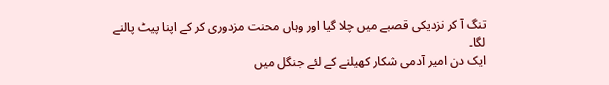تنگ آ کر نزدیکی قصبے میں چلا گیا اور وہاں محنت مزدوری کر کے اپنا پیٹ پالنے لگا۔
ایک دن امیر آدمی شکار کھیلنے کے لئے جنگل میں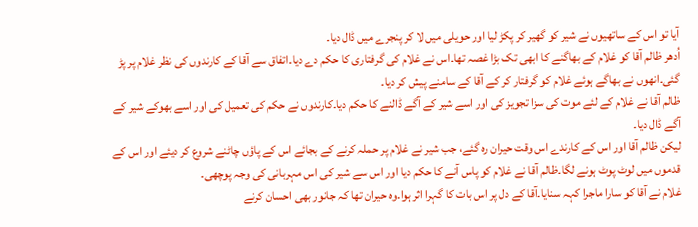آیا تو اس کے ساتھیوں نے شیر کو گھیر کر پکڑ لیا اور حویلی میں لا کر پنجرے میں ڈال دیا۔
اُدھر ظالم آقا کو غلام کے بھاگنے کا ابھی تک بڑا غصہ تھا۔اس نے غلام کی گرفتاری کا حکم دے دیا۔اتفاق سے آقا کے کارندوں کی نظر غلام پر پڑ گئی۔انھوں نے بھاگے ہوئے غلام کو گرفتار کر کے آقا کے سامنے پیش کر دیا۔
ظالم آقا نے غلام کے لئے موت کی سزا تجویز کی اور اسے شیر کے آگے ڈالنے کا حکم دیا۔کارندوں نے حکم کی تعمیل کی اور اسے بھوکے شیر کے آگے ڈال دیا۔
لیکن ظالم آقا اور اس کے کارندے اس وقت حیران رہ گئے، جب شیر نے غلام پر حملہ کرنے کے بجائے اس کے پاؤں چاٹنے شروع کر دیئے اور اس کے قدموں میں لوٹ پوٹ ہونے لگا۔ظالم آقا نے غلام کو پاس آنے کا حکم دیا اور اس سے شیر کی اس مہربانی کی وجہ پوچھی۔
غلام نے آقا کو سارا ماجرا کہہ سنایا۔آقا کے دل پر اس بات کا گہرا اثر ہوا۔وہ حیران تھا کہ جانور بھی احسان کرنے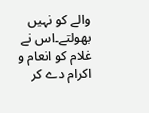والے کو نہیں بھولتے۔اس نے غلام کو انعام و اکرام دے کر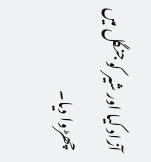آزاد کیا اور شیر کو جنگل میں چھڑوا دیا۔